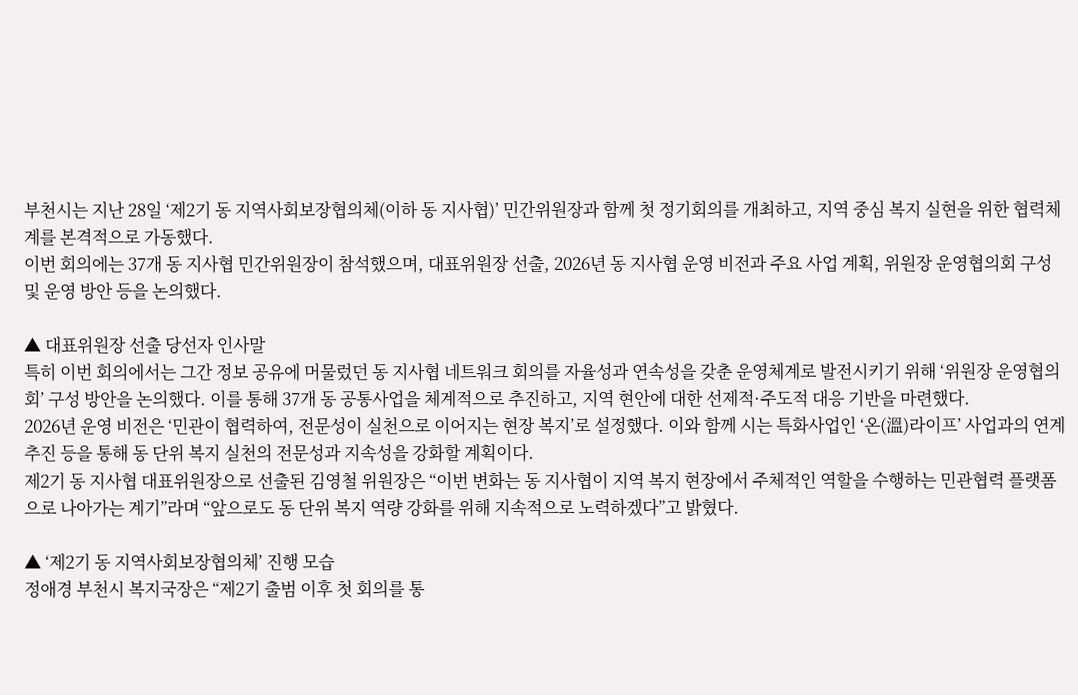부천시는 지난 28일 ‘제2기 동 지역사회보장협의체(이하 동 지사협)’ 민간위원장과 함께 첫 정기회의를 개최하고, 지역 중심 복지 실현을 위한 협력체계를 본격적으로 가동했다.
이번 회의에는 37개 동 지사협 민간위원장이 참석했으며, 대표위원장 선출, 2026년 동 지사협 운영 비전과 주요 사업 계획, 위원장 운영협의회 구성 및 운영 방안 등을 논의했다.

▲ 대표위원장 선출 당선자 인사말
특히 이번 회의에서는 그간 정보 공유에 머물렀던 동 지사협 네트워크 회의를 자율성과 연속성을 갖춘 운영체계로 발전시키기 위해 ‘위원장 운영협의회’ 구성 방안을 논의했다. 이를 통해 37개 동 공통사업을 체계적으로 추진하고, 지역 현안에 대한 선제적·주도적 대응 기반을 마련했다.
2026년 운영 비전은 ‘민관이 협력하여, 전문성이 실천으로 이어지는 현장 복지’로 설정했다. 이와 함께 시는 특화사업인 ‘온(溫)라이프’ 사업과의 연계 추진 등을 통해 동 단위 복지 실천의 전문성과 지속성을 강화할 계획이다.
제2기 동 지사협 대표위원장으로 선출된 김영철 위원장은 “이번 변화는 동 지사협이 지역 복지 현장에서 주체적인 역할을 수행하는 민관협력 플랫폼으로 나아가는 계기”라며 “앞으로도 동 단위 복지 역량 강화를 위해 지속적으로 노력하겠다”고 밝혔다.

▲ ‘제2기 동 지역사회보장협의체’ 진행 모습
정애경 부천시 복지국장은 “제2기 출범 이후 첫 회의를 통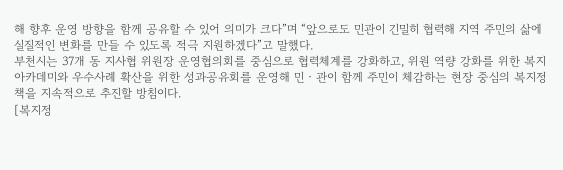해 향후 운영 방향을 함께 공유할 수 있어 의미가 크다”며 “앞으로도 민관이 긴밀히 협력해 지역 주민의 삶에 실질적인 변화를 만들 수 있도록 적극 지원하겠다”고 말했다.
부천시는 37개 동 지사협 위원장 운영협의회를 중심으로 협력체계를 강화하고, 위원 역량 강화를 위한 복지아카데미와 우수사례 확산을 위한 성과공유회를 운영해 민‧관이 함께 주민이 체감하는 현장 중심의 복지정책을 지속적으로 추진할 방침이다.
[복지정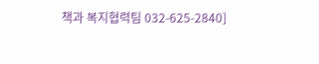책과 복지협력팀 032-625-2840]